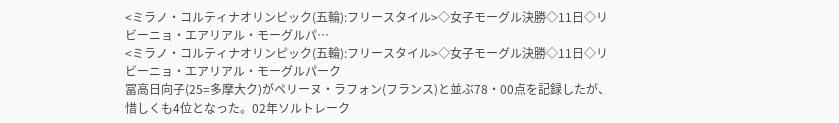<ミラノ・コルティナオリンピック(五輪):フリースタイル>◇女子モーグル決勝◇11日◇リビーニョ・エアリアル・モーグルパ…
<ミラノ・コルティナオリンピック(五輪):フリースタイル>◇女子モーグル決勝◇11日◇リビーニョ・エアリアル・モーグルパーク
冨高日向子(25=多摩大ク)がペリーヌ・ラフォン(フランス)と並ぶ78・00点を記録したが、惜しくも4位となった。02年ソルトレーク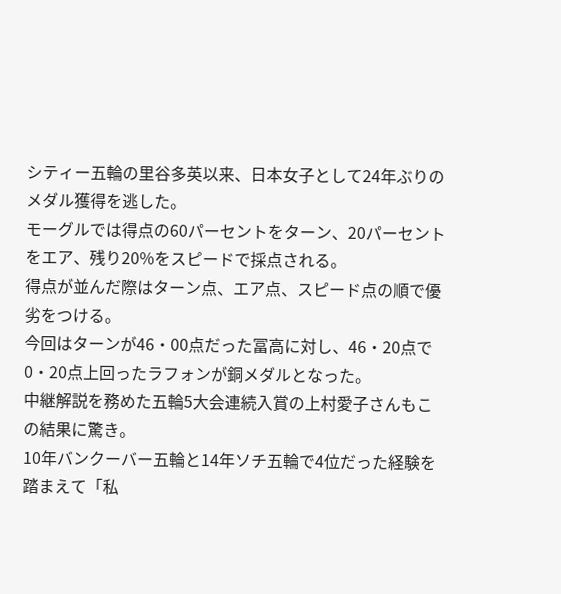シティー五輪の里谷多英以来、日本女子として24年ぶりのメダル獲得を逃した。
モーグルでは得点の60パーセントをターン、20パーセントをエア、残り20%をスピードで採点される。
得点が並んだ際はターン点、エア点、スピード点の順で優劣をつける。
今回はターンが46・00点だった冨高に対し、46・20点で0・20点上回ったラフォンが銅メダルとなった。
中継解説を務めた五輪5大会連続入賞の上村愛子さんもこの結果に驚き。
10年バンクーバー五輪と14年ソチ五輪で4位だった経験を踏まえて「私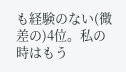も経験のない(微差の)4位。私の時はもう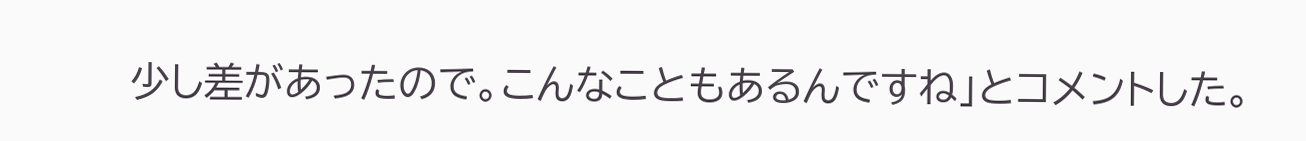少し差があったので。こんなこともあるんですね」とコメントした。